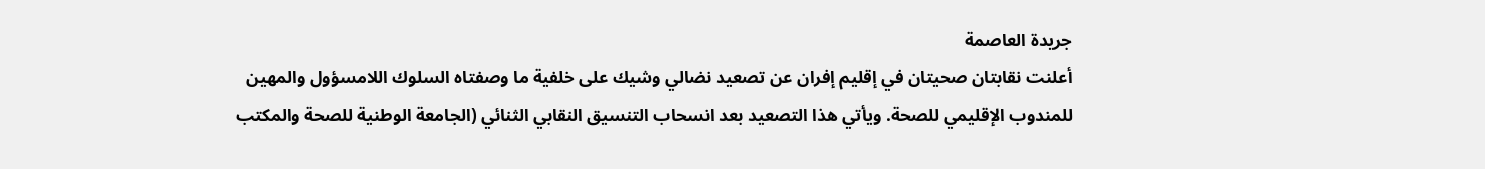جريدة العاصمة
أعلنت نقابتان صحيتان في إقليم إفران عن تصعيد نضالي وشيك على خلفية ما وصفتاه السلوك اللامسؤول والمهين للمندوب الإقليمي للصحة. ويأتي هذا التصعيد بعد انسحاب التنسيق النقابي الثنائي (الجامعة الوطنية للصحة والمكتب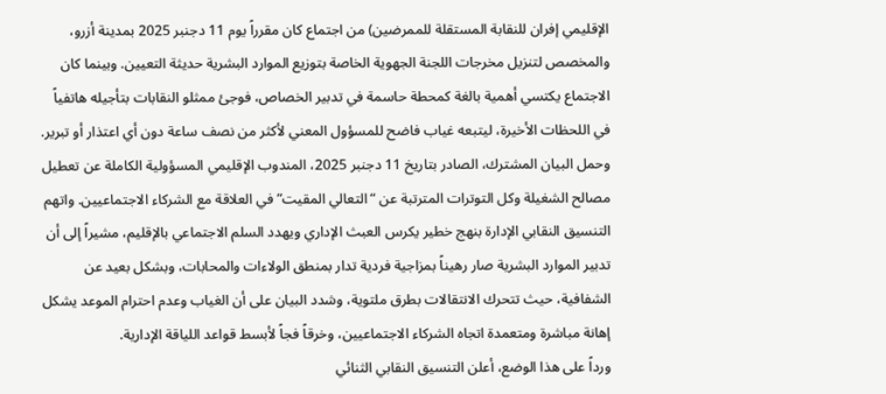الإقليمي إفران للنقابة المستقلة للممرضين) من اجتماع كان مقرراً يوم 11 دجنبر 2025 بمدينة أزرو، والمخصص لتنزيل مخرجات اللجنة الجهوية الخاصة بتوزيع الموارد البشرية حديثة التعيين. وبينما كان الاجتماع يكتسي أهمية بالغة كمحطة حاسمة في تدبير الخصاص، فوجئ ممثلو النقابات بتأجيله هاتفياً في اللحظات الأخيرة، ليتبعه غياب فاضح للمسؤول المعني لأكثر من نصف ساعة دون أي اعتذار أو تبرير.
وحمل البيان المشترك، الصادر بتاريخ 11 دجنبر 2025، المندوب الإقليمي المسؤولية الكاملة عن تعطيل مصالح الشغيلة وكل التوترات المترتبة عن “التعالي المقيت” في العلاقة مع الشركاء الاجتماعيين. واتهم التنسيق النقابي الإدارة بنهج خطير يكرس العبث الإداري ويهدد السلم الاجتماعي بالإقليم، مشيراً إلى أن تدبير الموارد البشرية صار رهيناً بمزاجية فردية تدار بمنطق الولاءات والمحابات، وبشكل بعيد عن الشفافية، حيث تتحرك الانتقالات بطرق ملتوية، وشدد البيان على أن الغياب وعدم احترام الموعد يشكل إهانة مباشرة ومتعمدة اتجاه الشركاء الاجتماعيين، وخرقاً فجاً لأبسط قواعد اللياقة الإدارية.
ورداً على هذا الوضع، أعلن التنسيق النقابي الثنائي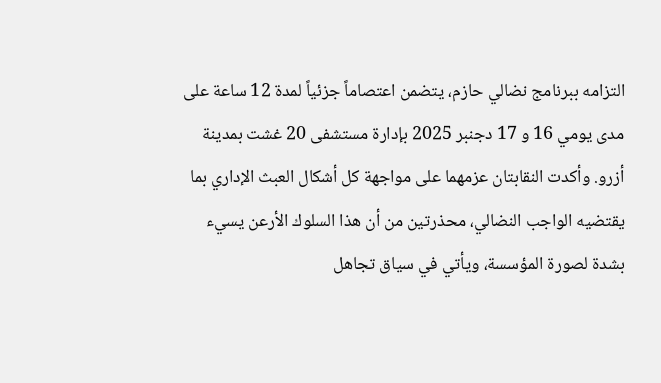التزامه ببرنامج نضالي حازم، يتضمن اعتصاماً جزئياً لمدة 12 ساعة على مدى يومي 16 و 17 دجنبر 2025 بإدارة مستشفى 20 غشت بمدينة أزرو. وأكدت النقابتان عزمهما على مواجهة كل أشكال العبث الإداري بما يقتضيه الواجب النضالي، محذرتين من أن هذا السلوك الأرعن يسيء بشدة لصورة المؤسسة، ويأتي في سياق تجاهل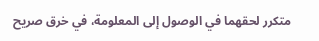متكرر لحقهما في الوصول إلى المعلومة، في خرق صريح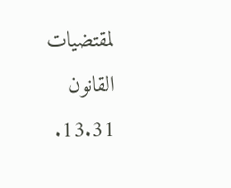لمقتضيات القانون 13.31.